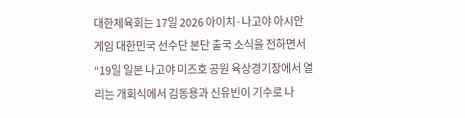대한체육회는 17일 2026 아이치·나고야 아시안게임 대한민국 선수단 본단 출국 소식을 전하면서 “19일 일본 나고야 미즈호 공원 육상경기장에서 열리는 개회식에서 김동용과 신유빈이 기수로 나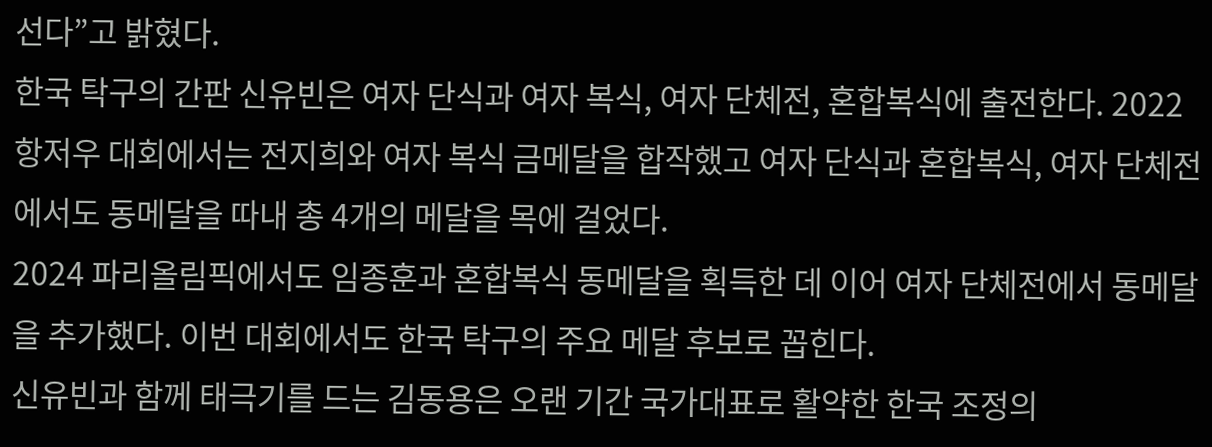선다”고 밝혔다.
한국 탁구의 간판 신유빈은 여자 단식과 여자 복식, 여자 단체전, 혼합복식에 출전한다. 2022 항저우 대회에서는 전지희와 여자 복식 금메달을 합작했고 여자 단식과 혼합복식, 여자 단체전에서도 동메달을 따내 총 4개의 메달을 목에 걸었다.
2024 파리올림픽에서도 임종훈과 혼합복식 동메달을 획득한 데 이어 여자 단체전에서 동메달을 추가했다. 이번 대회에서도 한국 탁구의 주요 메달 후보로 꼽힌다.
신유빈과 함께 태극기를 드는 김동용은 오랜 기간 국가대표로 활약한 한국 조정의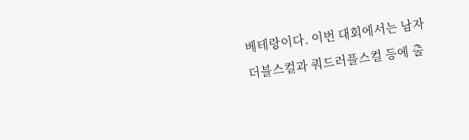베테랑이다. 이번 대회에서는 남자 더블스컬과 쿼드러플스컬 등에 출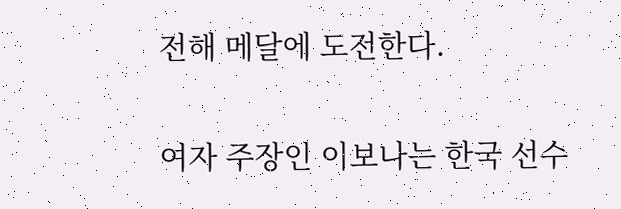전해 메달에 도전한다.

여자 주장인 이보나는 한국 선수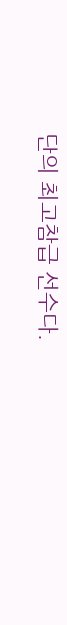단의 최고참급 선수다.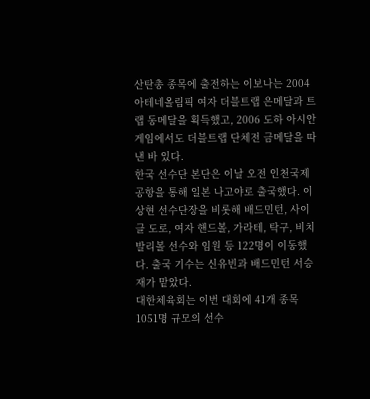산탄총 종목에 출전하는 이보나는 2004 아테네올림픽 여자 더블트랩 은메달과 트랩 동메달을 획득했고, 2006 도하 아시안게임에서도 더블트랩 단체전 금메달을 따낸 바 있다.
한국 선수단 본단은 이날 오전 인천국제공항을 통해 일본 나고야로 출국했다. 이상현 선수단장을 비롯해 배드민턴, 사이클 도로, 여자 핸드볼, 가라테, 탁구, 비치발리볼 선수와 임원 등 122명이 이동했다. 출국 기수는 신유빈과 배드민턴 서승재가 맡았다.
대한체육회는 이번 대회에 41개 종목 1051명 규모의 선수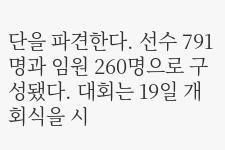단을 파견한다. 선수 791명과 임원 260명으로 구성됐다. 대회는 19일 개회식을 시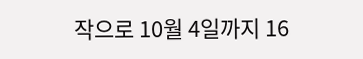작으로 10월 4일까지 16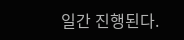일간 진행된다.